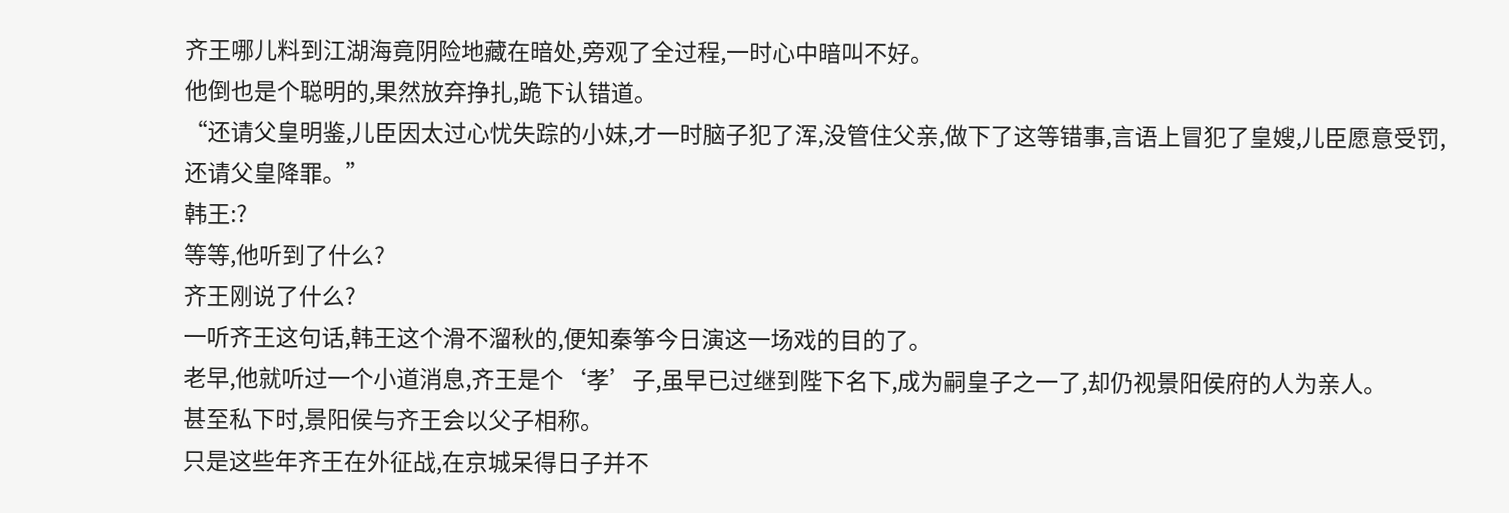齐王哪儿料到江湖海竟阴险地藏在暗处,旁观了全过程,一时心中暗叫不好。
他倒也是个聪明的,果然放弃挣扎,跪下认错道。
“还请父皇明鉴,儿臣因太过心忧失踪的小妹,才一时脑子犯了浑,没管住父亲,做下了这等错事,言语上冒犯了皇嫂,儿臣愿意受罚,还请父皇降罪。”
韩王:?
等等,他听到了什么?
齐王刚说了什么?
一听齐王这句话,韩王这个滑不溜秋的,便知秦筝今日演这一场戏的目的了。
老早,他就听过一个小道消息,齐王是个‘孝’子,虽早已过继到陛下名下,成为嗣皇子之一了,却仍视景阳侯府的人为亲人。
甚至私下时,景阳侯与齐王会以父子相称。
只是这些年齐王在外征战,在京城呆得日子并不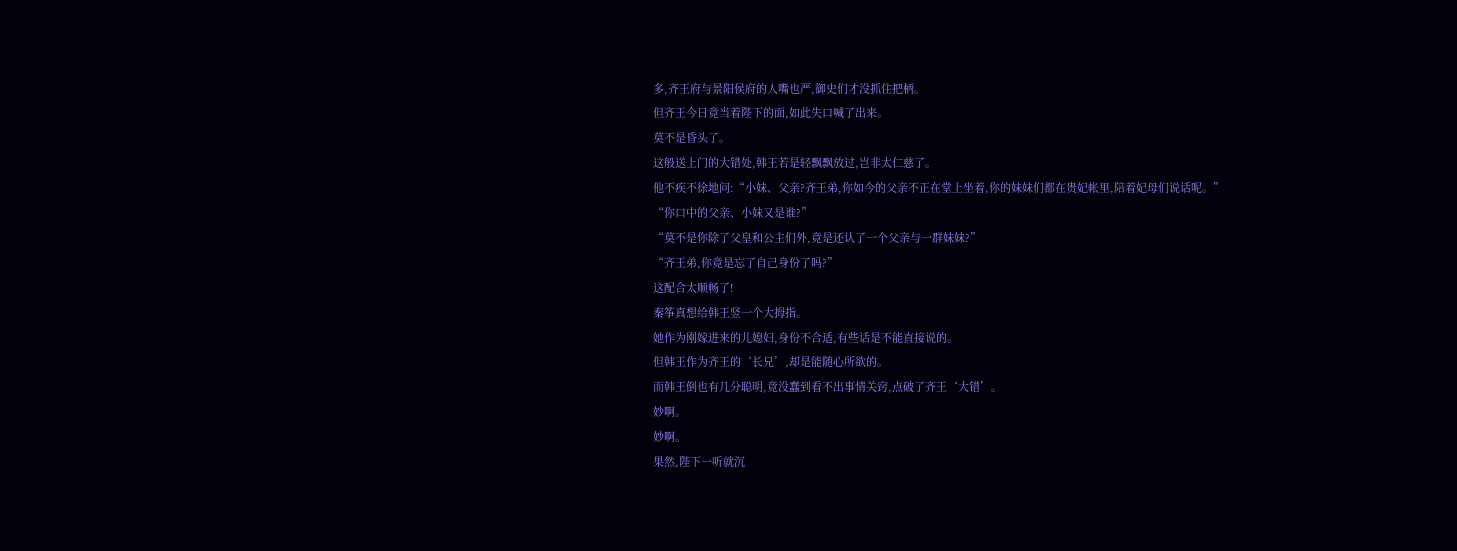多,齐王府与景阳侯府的人嘴也严,御史们才没抓住把柄。
但齐王今日竟当着陛下的面,如此失口喊了出来。
莫不是昏头了。
这般送上门的大错处,韩王若是轻飘飘放过,岂非太仁慈了。
他不疾不徐地问:“小妹、父亲?齐王弟,你如今的父亲不正在堂上坐着,你的妹妹们都在贵妃帐里,陪着妃母们说话呢。”
“你口中的父亲、小妹又是谁?”
“莫不是你除了父皇和公主们外,竟是还认了一个父亲与一群妹妹?”
“齐王弟,你竟是忘了自己身份了吗?”
这配合太顺畅了!
秦筝真想给韩王竖一个大拇指。
她作为刚嫁进来的儿媳妇,身份不合适,有些话是不能直接说的。
但韩王作为齐王的‘长兄’,却是能随心所欲的。
而韩王倒也有几分聪明,竟没蠢到看不出事情关窍,点破了齐王‘大错’。
妙啊。
妙啊。
果然,陛下一听就沉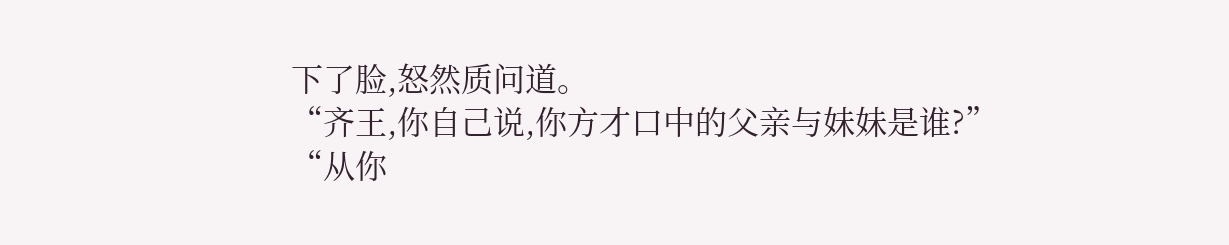下了脸,怒然质问道。
“齐王,你自己说,你方才口中的父亲与妹妹是谁?”
“从你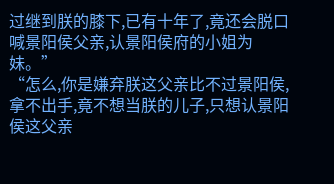过继到朕的膝下,已有十年了,竟还会脱口喊景阳侯父亲,认景阳侯府的小姐为妹。”
“怎么,你是嫌弃朕这父亲比不过景阳侯,拿不出手,竟不想当朕的儿子,只想认景阳侯这父亲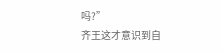吗?”
齐王这才意识到自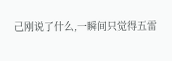己刚说了什么,一瞬间只觉得五雷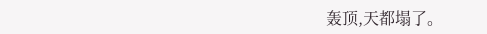轰顶,天都塌了。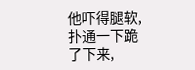他吓得腿软,扑通一下跪了下来,